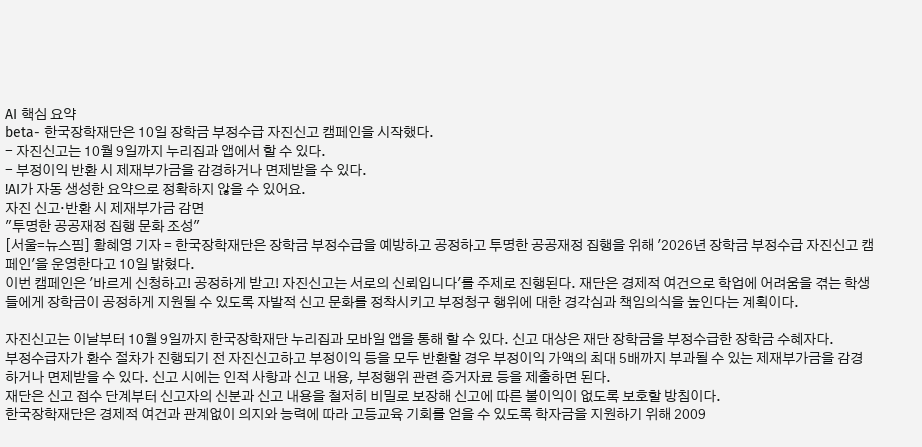AI 핵심 요약
beta- 한국장학재단은 10일 장학금 부정수급 자진신고 캠페인을 시작했다.
- 자진신고는 10월 9일까지 누리집과 앱에서 할 수 있다.
- 부정이익 반환 시 제재부가금을 감경하거나 면제받을 수 있다.
!AI가 자동 생성한 요약으로 정확하지 않을 수 있어요.
자진 신고·반환 시 제재부가금 감면
"투명한 공공재정 집행 문화 조성"
[서울=뉴스핌] 황혜영 기자 = 한국장학재단은 장학금 부정수급을 예방하고 공정하고 투명한 공공재정 집행을 위해 '2026년 장학금 부정수급 자진신고 캠페인'을 운영한다고 10일 밝혔다.
이번 캠페인은 '바르게 신청하고! 공정하게 받고! 자진신고는 서로의 신뢰입니다'를 주제로 진행된다. 재단은 경제적 여건으로 학업에 어려움을 겪는 학생들에게 장학금이 공정하게 지원될 수 있도록 자발적 신고 문화를 정착시키고 부정청구 행위에 대한 경각심과 책임의식을 높인다는 계획이다.

자진신고는 이날부터 10월 9일까지 한국장학재단 누리집과 모바일 앱을 통해 할 수 있다. 신고 대상은 재단 장학금을 부정수급한 장학금 수혜자다.
부정수급자가 환수 절차가 진행되기 전 자진신고하고 부정이익 등을 모두 반환할 경우 부정이익 가액의 최대 5배까지 부과될 수 있는 제재부가금을 감경하거나 면제받을 수 있다. 신고 시에는 인적 사항과 신고 내용, 부정행위 관련 증거자료 등을 제출하면 된다.
재단은 신고 접수 단계부터 신고자의 신분과 신고 내용을 철저히 비밀로 보장해 신고에 따른 불이익이 없도록 보호할 방침이다.
한국장학재단은 경제적 여건과 관계없이 의지와 능력에 따라 고등교육 기회를 얻을 수 있도록 학자금을 지원하기 위해 2009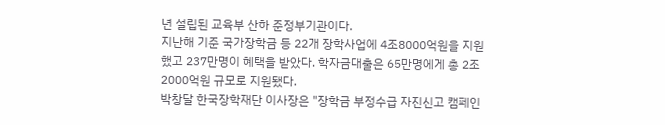년 설립된 교육부 산하 준정부기관이다.
지난해 기준 국가장학금 등 22개 장학사업에 4조8000억원을 지원했고 237만명이 혜택을 받았다. 학자금대출은 65만명에게 총 2조2000억원 규모로 지원됐다.
박창달 한국장학재단 이사장은 "장학금 부정수급 자진신고 캠페인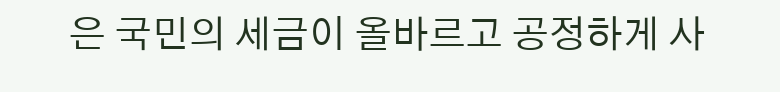은 국민의 세금이 올바르고 공정하게 사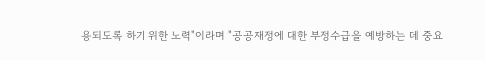용되도록 하기 위한 노력"이라며 "공공재정에 대한 부정수급을 예방하는 데 중요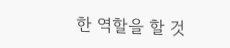한 역할을 할 것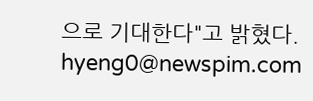으로 기대한다"고 밝혔다.
hyeng0@newspim.com